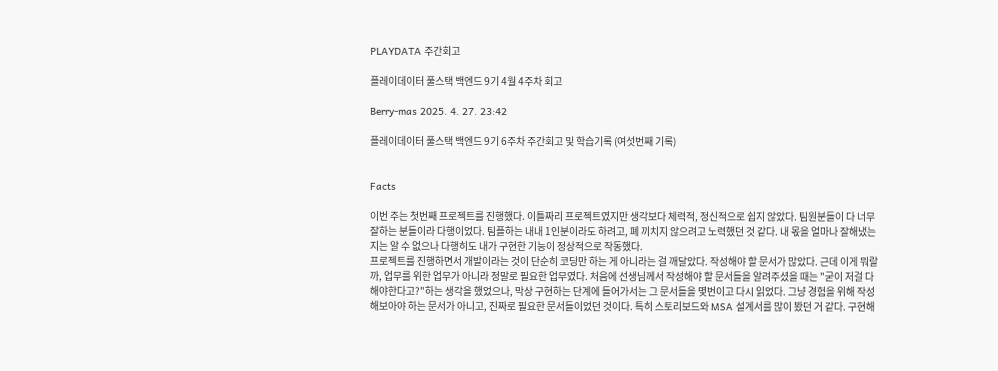PLAYDATA 주간회고

플레이데이터 풀스택 백엔드 9기 4월 4주차 회고

Berry-mas 2025. 4. 27. 23:42

플레이데이터 풀스택 백엔드 9기 6주차 주간회고 및 학습기록 (여섯번째 기록)


Facts

이번 주는 첫번째 프로젝트를 진행했다. 이틀짜리 프로젝트였지만 생각보다 체력적, 정신적으로 쉽지 않았다. 팀원분들이 다 너무 잘하는 분들이라 다행이었다. 팀플하는 내내 1인분이라도 하려고, 폐 끼치지 않으려고 노력했던 것 같다. 내 몫을 얼마나 잘해냈는지는 알 수 없으나 다행히도 내가 구현한 기능이 정상적으로 작동했다.
프로젝트를 진행하면서 개발이라는 것이 단순히 코딩만 하는 게 아니라는 걸 깨달았다. 작성해야 할 문서가 많았다. 근데 이게 뭐랄까, 업무를 위한 업무가 아니라 정말로 필요한 업무였다. 처음에 선생님께서 작성해야 할 문서들을 알려주셨을 때는 "굳이 저걸 다 해야한다고?"하는 생각을 했었으나, 막상 구현하는 단계에 들어가서는 그 문서들을 몇번이고 다시 읽었다. 그냥 경험을 위해 작성해보아야 하는 문서가 아니고, 진짜로 필요한 문서들이었던 것이다. 특히 스토리보드와 MSA 설계서를 많이 봤던 거 같다. 구현해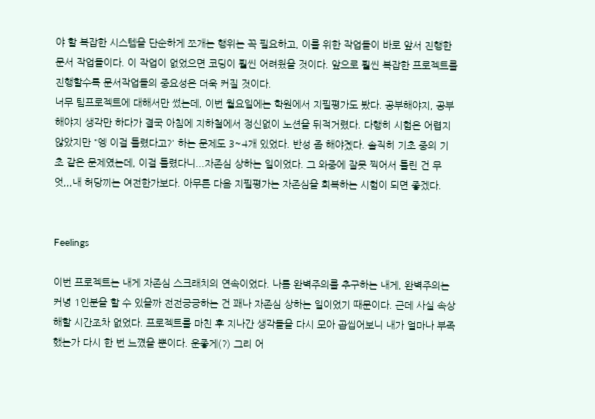야 할 복잡한 시스템을 단순하게 쪼개는 행위는 꼭 필요하고, 이를 위한 작업들이 바로 앞서 진행한 문서 작업들이다. 이 작업이 없었으면 코딩이 훨씬 어려웠을 것이다. 앞으로 훨씬 복잡한 프로젝트를 진행할수록 문서작업들의 중요성은 더욱 커질 것이다.
너무 팀프로젝트에 대해서만 썼는데, 이번 월요일에는 학원에서 지필평가도 봤다. 공부해야지, 공부해야지 생각만 하다가 결국 아침에 지하철에서 정신없이 노션을 뒤적거렸다. 다행히 시험은 어렵지 않았지만 "엥 이걸 틀렸다고?' 하는 문제도 3~4개 있었다. 반성 좀 해야곘다. 솔직히 기초 중의 기초 같은 문제였는데, 이걸 틀렸다니...자존심 상하는 일이었다. 그 와중에 잘못 찍어서 틀린 건 무엇,,,내 허당끼는 여전한가보다. 아무튼 다음 지필평가는 자존심을 회복하는 시험이 되면 좋겠다.


Feelings

이번 프로젝트는 내게 자존심 스크래치의 연속이었다. 나름 완벽주의를 추구하는 내게, 완벽주의는커녕 1인분을 할 수 있을까 전전긍긍하는 건 꽤나 자존심 상하는 일이었기 때문이다. 근데 사실 속상해할 시간조차 없었다. 프로젝트를 마친 후 지나간 생각들을 다시 모아 곱씹어보니 내가 얼마나 부족했는가 다시 한 번 느꼈을 뿐이다. 운좋게(?) 그리 어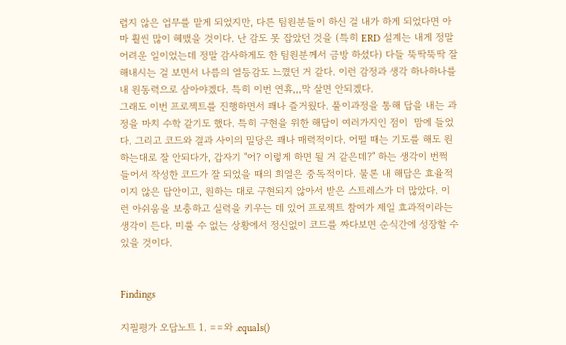렵지 않은 업무를 맡게 되었지만, 다른 팀원분들이 하신 걸 내가 하게 되었다면 아마 훨씬 많이 헤맸을 것이다. 난 감도 못 잡았던 것을 (특히 ERD 설계는 내게 정말 어려운 일이었는데 정말 감사하게도 한 팀원분께서 금방 하셨다) 다들 뚝딱뚝딱 잘 해내시는 걸 보면서 나름의 열등감도 느꼈던 거 같다. 이런 감정과 생각 하나하나를 내 원동력으로 삼아야겠다. 특히 이번 연휴,,,막 살면 안되겠다.
그래도 이번 프로젝트를 진행하면서 꽤나 즐거웠다. 풀이과정을 통해 답을 내는 과정을 마치 수학 같기도 했다. 특히 구현을 위한 해답이 여러가지인 점이  맘에 들었다. 그리고 코드와 결과 사이의 밀당은 꽤나 매력적이다. 어떨 때는 기도를 해도 원하는대로 잘 안되다가, 갑자기 "어? 이렇게 하면 될 거 같은데?" 하는 생각이 번쩍 들어서 작성한 코드가 잘 되었을 때의 희열은 중독적이다. 물론 내 해답은 효율적이지 않은 답안이고, 원하는 대로 구현되지 않아서 받은 스트레스가 더 많았다. 이런 아쉬움을 보충하고 실력을 키우는 데 있어 프로젝트 참여가 제일 효과적이라는 생각이 든다. 미룰 수 없는 상황에서 정신없이 코드를 짜다보면 순식간에 성장할 수 있을 것이다.


Findings

지필평가 오답노트 1. ==와 .equals()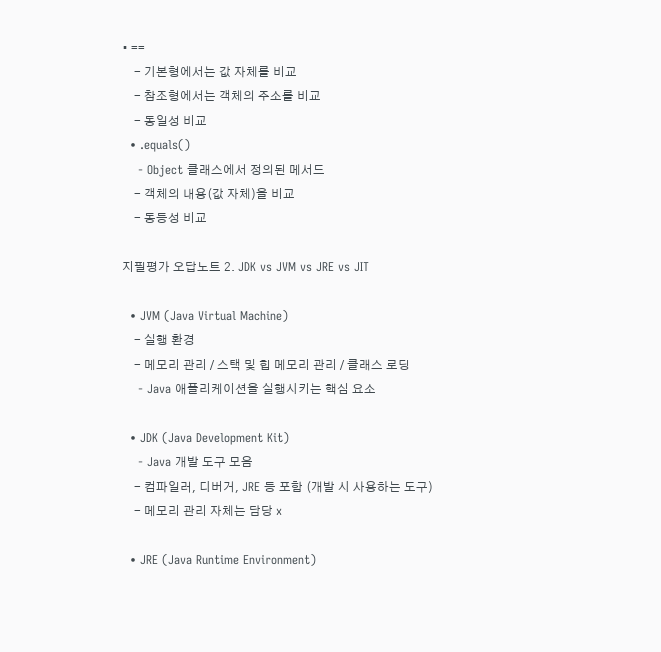• ==
    - 기본형에서는 값 자체를 비교
    - 참조형에서는 객체의 주소를 비교
    - 동일성 비교
  • .equals()
    - Object 클래스에서 정의된 메서드
    - 객체의 내용(값 자체)을 비교
    - 동등성 비교

지필평가 오답노트 2. JDK vs JVM vs JRE vs JIT

  • JVM (Java Virtual Machine)
    - 실행 환경
    - 메모리 관리 / 스택 및 힙 메모리 관리 / 클래스 로딩
    - Java 애플리케이션을 실행시키는 핵심 요소

  • JDK (Java Development Kit)
    - Java 개발 도구 모음
    - 컴파일러, 디버거, JRE 등 포함 (개발 시 사용하는 도구)
    - 메모리 관리 자체는 담당 x

  • JRE (Java Runtime Environment)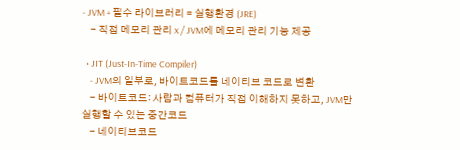- JVM + 필수 라이브러리 = 실행환경 (JRE)
    - 직접 메모리 관리 x / JVM에 메모리 관리 기능 제공

  • JIT (Just-In-Time Compiler)
    - JVM의 일부로, 바이트코드를 네이티브 코드로 변환
    - 바이트코드: 사람과 컴퓨터가 직접 이해하지 못하고, JVM만 실행할 수 있는 중간코드
    - 네이티브코드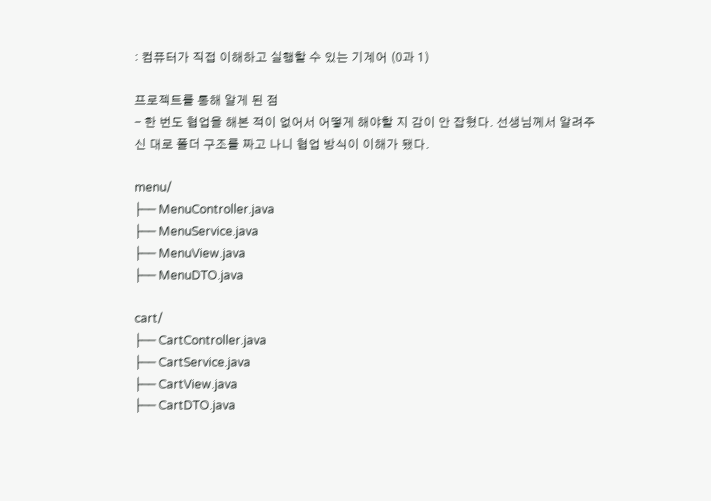: 컴퓨터가 직접 이해하고 실행할 수 있는 기계어 (0과 1)

프로젝트를 통해 알게 된 점
- 한 번도 협업을 해본 적이 없어서 어떻게 해야할 지 감이 안 잡혔다. 선생님께서 알려주신 대로 폴더 구조를 짜고 나니 협업 방식이 이해가 됐다.

menu/
├── MenuController.java
├── MenuService.java
├── MenuView.java
├── MenuDTO.java

cart/
├── CartController.java
├── CartService.java
├── CartView.java
├── CartDTO.java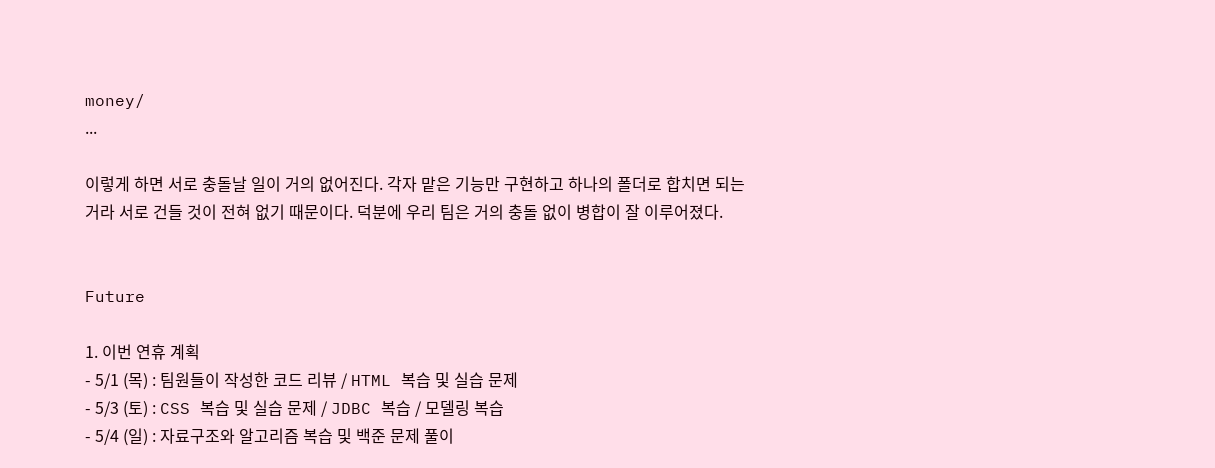money/
...

이렇게 하면 서로 충돌날 일이 거의 없어진다. 각자 맡은 기능만 구현하고 하나의 폴더로 합치면 되는 거라 서로 건들 것이 전혀 없기 때문이다. 덕분에 우리 팀은 거의 충돌 없이 병합이 잘 이루어졌다.


Future

1. 이번 연휴 계획
- 5/1 (목) : 팀원들이 작성한 코드 리뷰 / HTML 복습 및 실습 문제
- 5/3 (토) : CSS 복습 및 실습 문제 / JDBC 복습 / 모델링 복습
- 5/4 (일) : 자료구조와 알고리즘 복습 및 백준 문제 풀이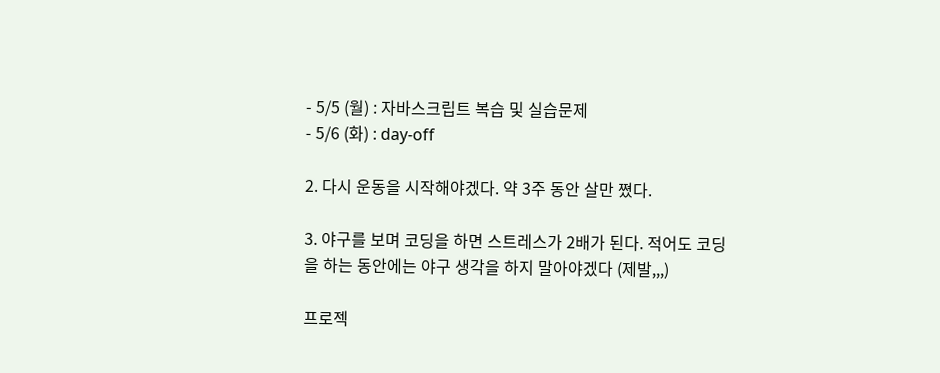- 5/5 (월) : 자바스크립트 복습 및 실습문제
- 5/6 (화) : day-off

2. 다시 운동을 시작해야겠다. 약 3주 동안 살만 쪘다.

3. 야구를 보며 코딩을 하면 스트레스가 2배가 된다. 적어도 코딩을 하는 동안에는 야구 생각을 하지 말아야겠다 (제발,,,)

프로젝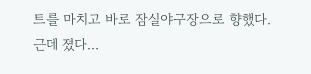트를 마치고 바로 잠실야구장으로 향했다. 근데 졌다...